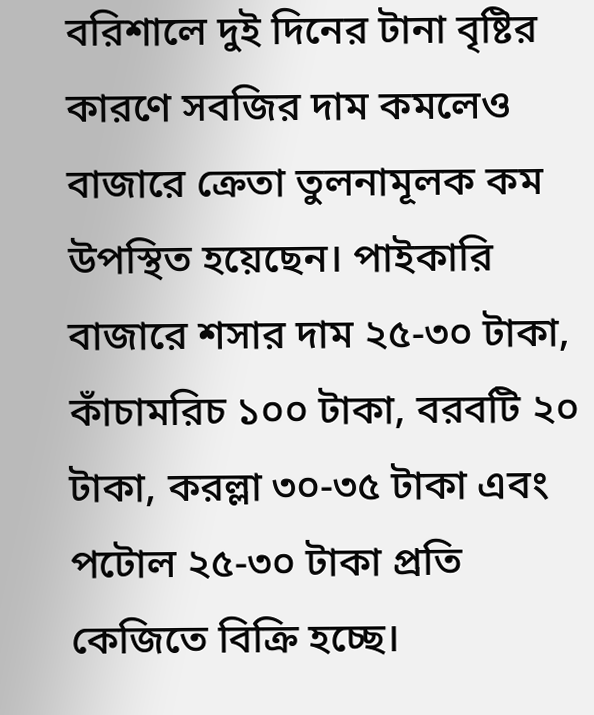বরিশালে দুই দিনের টানা বৃষ্টির কারণে সবজির দাম কমলেও বাজারে ক্রেতা তুলনামূলক কম উপস্থিত হয়েছেন। পাইকারি বাজারে শসার দাম ২৫-৩০ টাকা, কাঁচামরিচ ১০০ টাকা, বরবটি ২০ টাকা, করল্লা ৩০-৩৫ টাকা এবং পটোল ২৫-৩০ টাকা প্রতি কেজিতে বিক্রি হচ্ছে।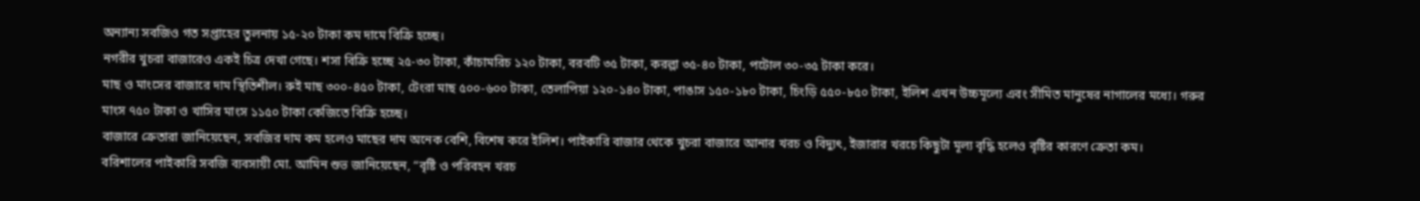অন্যান্য সবজিও গত সপ্তাহের তুলনায় ১৫-২০ টাকা কম দামে বিক্রি হচ্ছে।
নগরীর খুচরা বাজারেও একই চিত্র দেখা গেছে। শসা বিক্রি হচ্ছে ২৫-৩০ টাকা, কাঁচামরিচ ১২০ টাকা, বরবটি ৩৫ টাকা, করল্লা ৩৫-৪০ টাকা, পটোল ৩০-৩৫ টাকা করে।
মাছ ও মাংসের বাজারে দাম স্থিতিশীল। রুই মাছ ৩০০-৪৫০ টাকা, টেংরা মাছ ৫০০-৬০০ টাকা, তেলাপিয়া ১২০-১৪০ টাকা, পাঙাস ১৫০-১৮০ টাকা, চিংড়ি ৫৫০-৮৫০ টাকা, ইলিশ এখন উচ্চমূল্যে এবং সীমিত মানুষের নাগালের মধ্যে। গরুর মাংস ৭৫০ টাকা ও খাসির মাংস ১১৫০ টাকা কেজিতে বিক্রি হচ্ছে।
বাজারে ক্রেতারা জানিয়েছেন, সবজির দাম কম হলেও মাছের দাম অনেক বেশি, বিশেষ করে ইলিশ। পাইকারি বাজার থেকে খুচরা বাজারে আনার খরচ ও বিদ্যুৎ, ইজারার খরচে কিছুটা মূল্য বৃদ্ধি হলেও বৃষ্টির কারণে ক্রেতা কম।
বরিশালের পাইকারি সবজি ব্যবসায়ী মো. আমিন শুভ জানিয়েছেন, “বৃষ্টি ও পরিবহন খরচ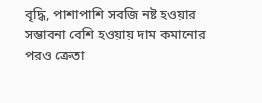বৃদ্ধি, পাশাপাশি সবজি নষ্ট হওয়ার সম্ভাবনা বেশি হওয়ায় দাম কমানোর পরও ক্রেতা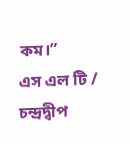কম।”
এস এল টি / চন্দ্রদ্বীপ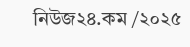নিউজ২৪.কম /২০২৫